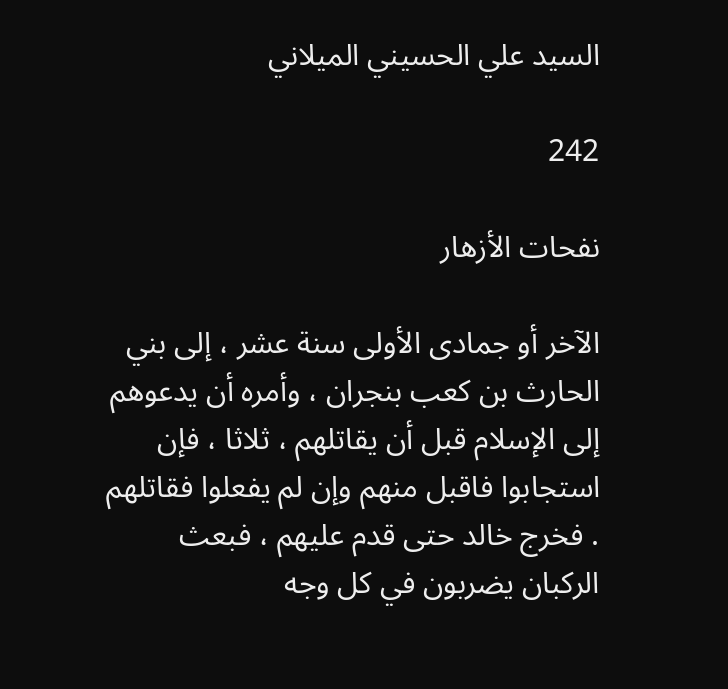السيد علي الحسيني الميلاني

242

نفحات الأزهار

الآخر أو جمادى الأولى سنة عشر ، إلى بني الحارث بن كعب بنجران ، وأمره أن يدعوهم إلى الإسلام قبل أن يقاتلهم ، ثلاثا ، فإن استجابوا فاقبل منهم وإن لم يفعلوا فقاتلهم . فخرج خالد حتى قدم عليهم ، فبعث الركبان يضربون في كل وجه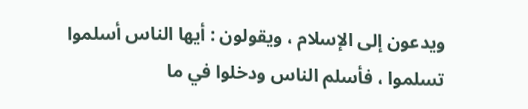ويدعون إلى الإسلام ، ويقولون : أيها الناس أسلموا تسلموا ، فأسلم الناس ودخلوا في ما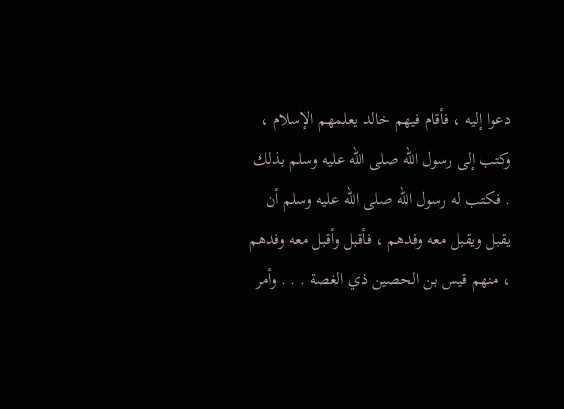دعوا إليه ، فأقام فيهم خالد يعلمهم الإسلام ، وكتب إلى رسول الله صلى الله عليه وسلم بذلك . فكتب له رسول الله صلى الله عليه وسلم أن يقبل ويقبل معه وفدهم ، فأقبل وأقبل معه وفدهم ، منهم قيس بن الحصين ذي الغصة . . . وأمر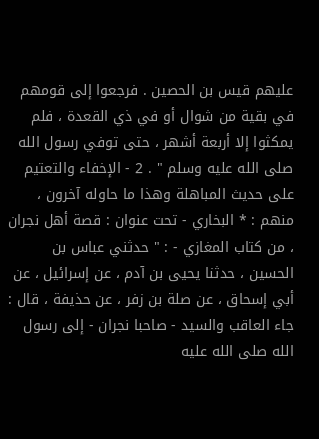عليهم قيس بن الحصين . فرجعوا إلى قومهم في بقية من شوال أو في ذي القعدة ، فلم يمكثوا إلا أربعة أشهر ، حتى توفي رسول الله صلى الله عليه وسلم " . 2 - الإخفاء والتعتيم على حديث المباهلة وهذا ما حاوله آخرون ، منهم : * البخاري - تحت عنوان : قصة أهل نجران ، من كتاب المغازي - : " حدثني عباس بن الحسين ، حدثنا يحيى بن آدم ، عن إسرائيل ، عن أبي إسحاق ، عن صلة بن زفر ، عن حذيفة ، قال : جاء العاقب والسيد - صاحبا نجران - إلى رسول الله صلى الله عليه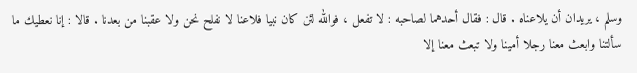وسلم ، يريدان أن يلاعناه . قال : فقال أحدهما لصاحبه : لا تفعل ، فوالله لئن كان نبيا فلاعنا لا نفلح نحن ولا عقبنا من بعدنا . قالا : إنا نعطيك ما سألتنا وابعث معنا رجلا أمينا ولا تبعث معنا إلا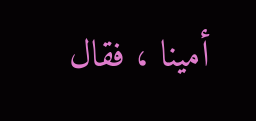أمينا ، فقال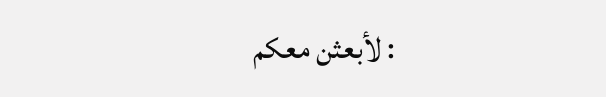: لأبعثن معكم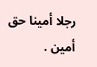رجلا أمينا حق أمين .